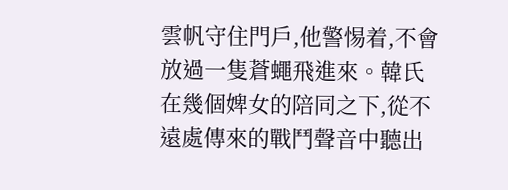雲帆守住門戶,他警惕着,不會放過一隻蒼蠅飛進來。韓氏在幾個婢女的陪同之下,從不遠處傳來的戰鬥聲音中聽出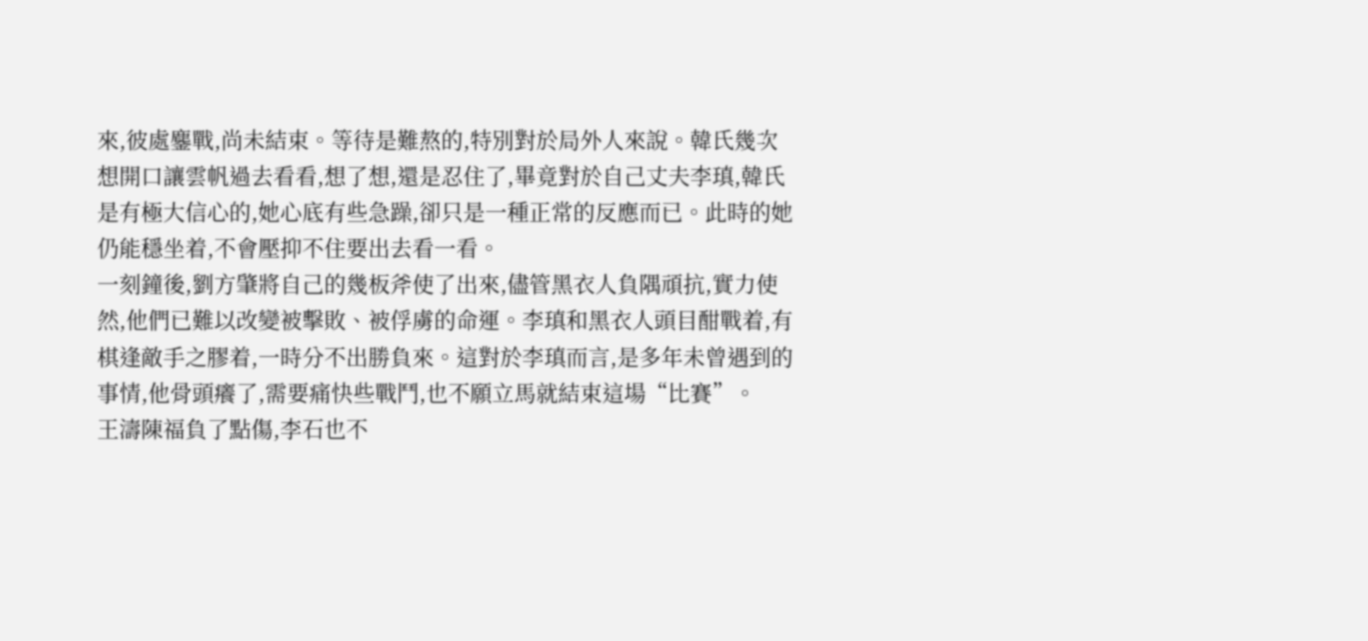來,彼處鏖戰,尚未結束。等待是難熬的,特別對於局外人來說。韓氏幾次想開口讓雲帆過去看看,想了想,還是忍住了,畢竟對於自己丈夫李瑱,韓氏是有極大信心的,她心底有些急躁,卻只是一種正常的反應而已。此時的她仍能穩坐着,不會壓抑不住要出去看一看。
一刻鐘後,劉方肇將自己的幾板斧使了出來,儘管黑衣人負隅頑抗,實力使然,他們已難以改變被擊敗、被俘虜的命運。李瑱和黑衣人頭目酣戰着,有棋逢敵手之膠着,一時分不出勝負來。這對於李瑱而言,是多年未曾遇到的事情,他骨頭癢了,需要痛快些戰鬥,也不願立馬就結束這場“比賽”。
王濤陳福負了點傷,李石也不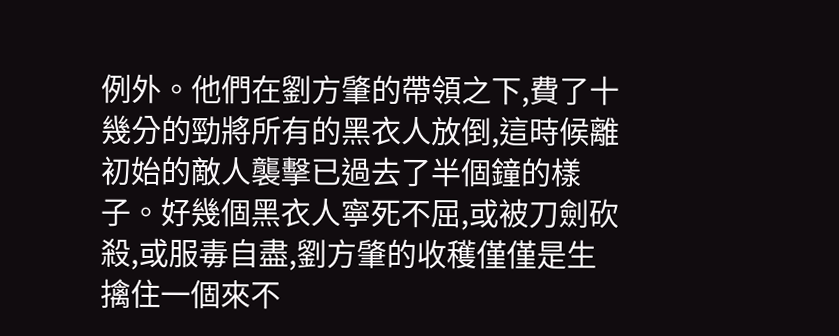例外。他們在劉方肇的帶領之下,費了十幾分的勁將所有的黑衣人放倒,這時候離初始的敵人襲擊已過去了半個鐘的樣子。好幾個黑衣人寧死不屈,或被刀劍砍殺,或服毒自盡,劉方肇的收穫僅僅是生擒住一個來不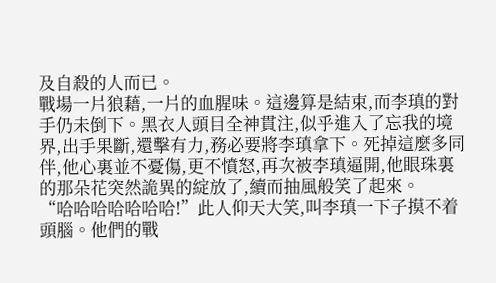及自殺的人而已。
戰場一片狼藉,一片的血腥味。這邊算是結束,而李瑱的對手仍未倒下。黑衣人頭目全神貫注,似乎進入了忘我的境界,出手果斷,還擊有力,務必要將李瑱拿下。死掉這麼多同伴,他心裏並不憂傷,更不憤怒,再次被李瑱逼開,他眼珠裏的那朵花突然詭異的綻放了,續而抽風般笑了起來。
“哈哈哈哈哈哈哈!”此人仰天大笑,叫李瑱一下子摸不着頭腦。他們的戰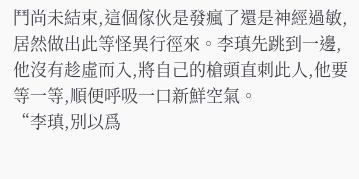鬥尚未結束,這個傢伙是發瘋了還是神經過敏,居然做出此等怪異行徑來。李瑱先跳到一邊,他沒有趁虛而入,將自己的槍頭直刺此人,他要等一等,順便呼吸一口新鮮空氣。
“李瑱,別以爲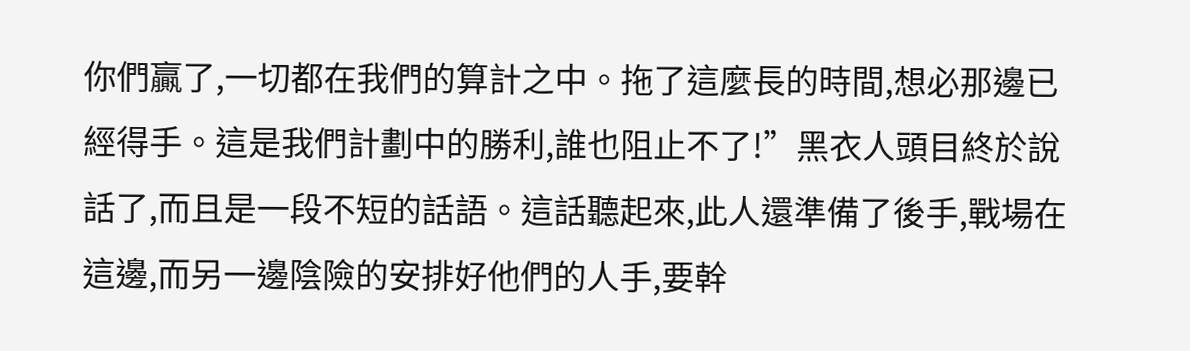你們贏了,一切都在我們的算計之中。拖了這麼長的時間,想必那邊已經得手。這是我們計劃中的勝利,誰也阻止不了!”黑衣人頭目終於說話了,而且是一段不短的話語。這話聽起來,此人還準備了後手,戰場在這邊,而另一邊陰險的安排好他們的人手,要幹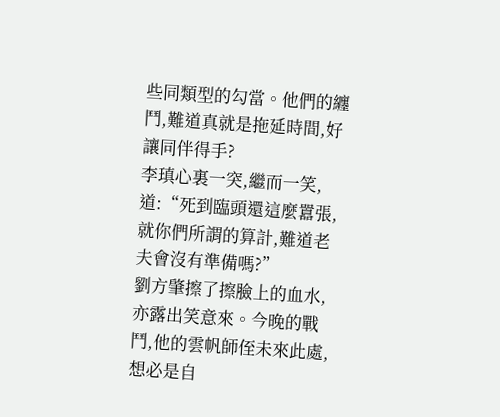些同類型的勾當。他們的纏鬥,難道真就是拖延時間,好讓同伴得手?
李瑱心裏一突,繼而一笑,道:“死到臨頭還這麼囂張,就你們所謂的算計,難道老夫會沒有準備嗎?”
劉方肇擦了擦臉上的血水,亦露出笑意來。今晚的戰鬥,他的雲帆師侄未來此處,想必是自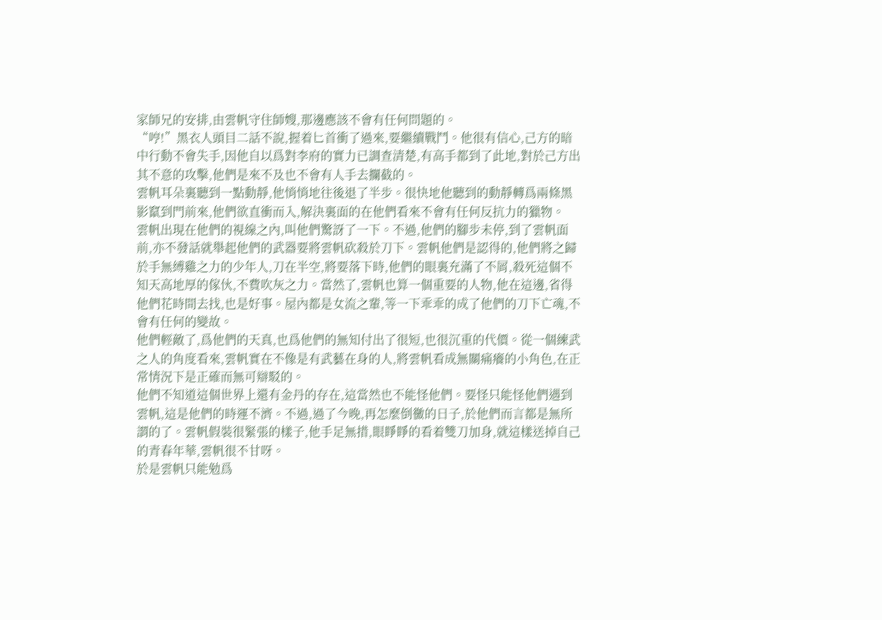家師兄的安排,由雲帆守住師嫂,那邊應該不會有任何問題的。
“哼!”黑衣人頭目二話不說,握着匕首衝了過來,要繼續戰鬥。他很有信心,己方的暗中行動不會失手,因他自以爲對李府的實力已調查清楚,有高手都到了此地,對於己方出其不意的攻擊,他們是來不及也不會有人手去攔截的。
雲帆耳朵裏聽到一點動靜,他悄悄地往後退了半步。很快地他聽到的動靜轉爲兩條黑影竄到門前來,他們欲直衝而入,解決裏面的在他們看來不會有任何反抗力的獵物。
雲帆出現在他們的視線之內,叫他們驚訝了一下。不過,他們的腳步未停,到了雲帆面前,亦不發話就舉起他們的武器要將雲帆砍殺於刀下。雲帆他們是認得的,他們將之歸於手無縛雞之力的少年人,刀在半空,將要落下時,他們的眼裏充滿了不屑,殺死這個不知天高地厚的傢伙,不費吹灰之力。當然了,雲帆也算一個重要的人物,他在這邊,省得他們花時間去找,也是好事。屋內都是女流之輩,等一下乖乖的成了他們的刀下亡魂,不會有任何的變故。
他們輕敵了,爲他們的天真,也爲他們的無知付出了很短,也很沉重的代價。從一個練武之人的角度看來,雲帆實在不像是有武藝在身的人,將雲帆看成無關痛癢的小角色,在正常情況下是正確而無可辯駁的。
他們不知道這個世界上還有金丹的存在,這當然也不能怪他們。要怪只能怪他們遇到雲帆,這是他們的時運不濟。不過,過了今晚,再怎麼倒黴的日子,於他們而言都是無所謂的了。雲帆假裝很緊張的樣子,他手足無措,眼睜睜的看着雙刀加身,就這樣送掉自己的青春年華,雲帆很不甘呀。
於是雲帆只能勉爲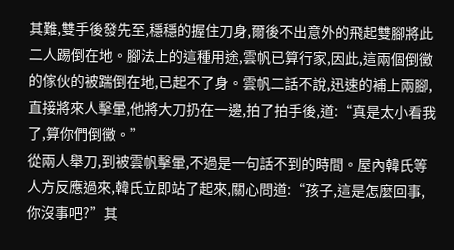其難,雙手後發先至,穩穩的握住刀身,爾後不出意外的飛起雙腳將此二人踢倒在地。腳法上的這種用途,雲帆已算行家,因此,這兩個倒黴的傢伙的被踹倒在地,已起不了身。雲帆二話不說,迅速的補上兩腳,直接將來人擊暈,他將大刀扔在一邊,拍了拍手後,道:“真是太小看我了,算你們倒黴。”
從兩人舉刀,到被雲帆擊暈,不過是一句話不到的時間。屋內韓氏等人方反應過來,韓氏立即站了起來,關心問道:“孩子,這是怎麼回事,你沒事吧?”其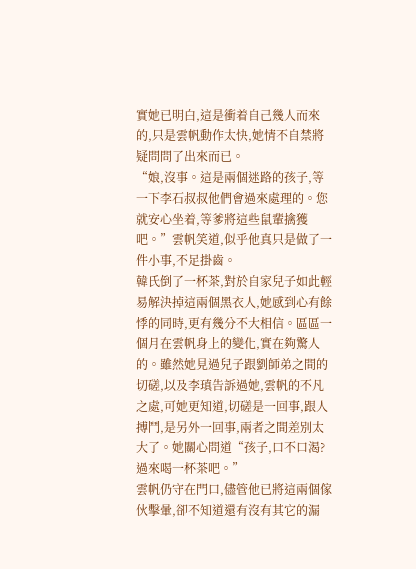實她已明白,這是衝着自己幾人而來的,只是雲帆動作太快,她情不自禁將疑問問了出來而已。
“娘,沒事。這是兩個迷路的孩子,等一下李石叔叔他們會過來處理的。您就安心坐着,等爹將這些鼠輩擒獲吧。”雲帆笑道,似乎他真只是做了一件小事,不足掛齒。
韓氏倒了一杯茶,對於自家兒子如此輕易解決掉這兩個黑衣人,她感到心有餘悸的同時,更有幾分不大相信。區區一個月在雲帆身上的變化,實在夠驚人的。雖然她見過兒子跟劉師弟之間的切磋,以及李瑱告訴過她,雲帆的不凡之處,可她更知道,切磋是一回事,跟人搏鬥,是另外一回事,兩者之間差別太大了。她關心問道“孩子,口不口渴?過來喝一杯茶吧。”
雲帆仍守在門口,儘管他已將這兩個傢伙擊暈,卻不知道還有沒有其它的漏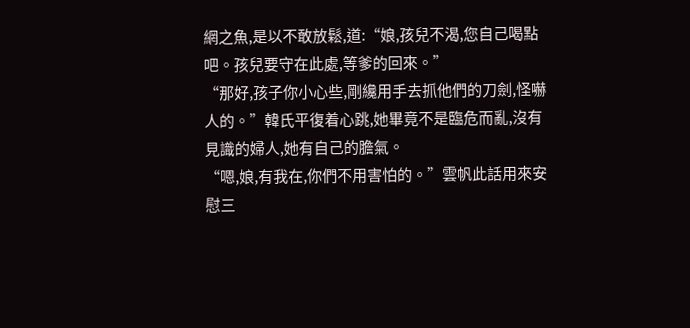網之魚,是以不敢放鬆,道:“娘,孩兒不渴,您自己喝點吧。孩兒要守在此處,等爹的回來。”
“那好,孩子你小心些,剛纔用手去抓他們的刀劍,怪嚇人的。”韓氏平復着心跳,她畢竟不是臨危而亂,沒有見識的婦人,她有自己的膽氣。
“嗯,娘,有我在,你們不用害怕的。”雲帆此話用來安慰三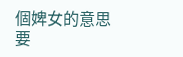個婢女的意思要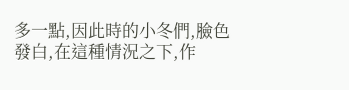多一點,因此時的小冬們,臉色發白,在這種情況之下,作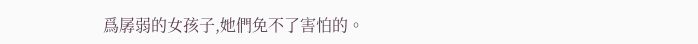爲孱弱的女孩子,她們免不了害怕的。